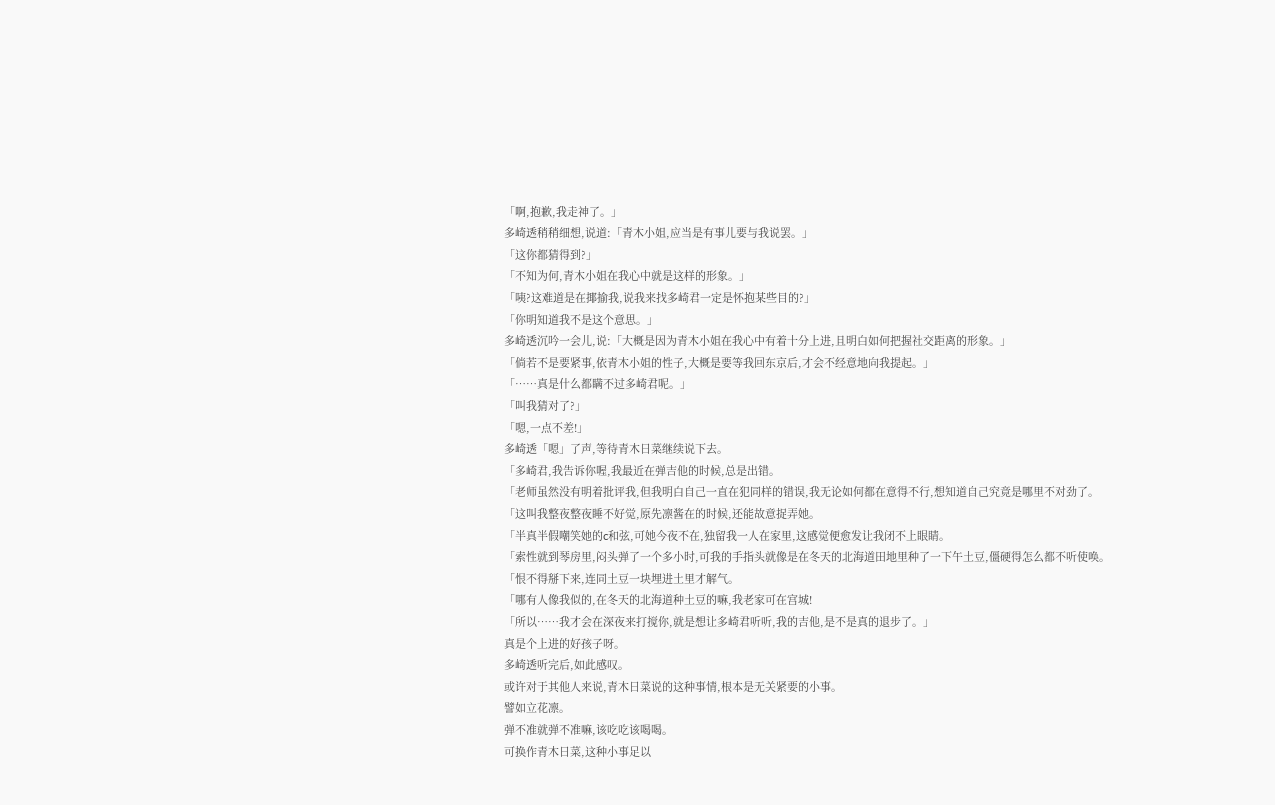「啊,抱歉,我走神了。」
多崎透稍稍细想,说道:「青木小姐,应当是有事儿要与我说罢。」
「这你都猜得到?」
「不知为何,青木小姐在我心中就是这样的形象。」
「咦?这难道是在揶揄我,说我来找多崎君一定是怀抱某些目的?」
「你明知道我不是这个意思。」
多崎透沉吟一会儿,说:「大概是因为青木小姐在我心中有着十分上进,且明白如何把握社交距离的形象。」
「倘若不是要紧事,依青木小姐的性子,大概是要等我回东京后,才会不经意地向我提起。」
「……真是什么都瞒不过多崎君呢。」
「叫我猜对了?」
「嗯,一点不差!」
多崎透「嗯」了声,等待青木日菜继续说下去。
「多崎君,我告诉你喔,我最近在弹吉他的时候,总是出错。
「老师虽然没有明着批评我,但我明白自己一直在犯同样的错误,我无论如何都在意得不行,想知道自己究竟是哪里不对劲了。
「这叫我整夜整夜睡不好觉,原先凛酱在的时候,还能故意捉弄她。
「半真半假嘲笑她的c和弦,可她今夜不在,独留我一人在家里,这感觉便愈发让我闭不上眼睛。
「索性就到琴房里,闷头弹了一个多小时,可我的手指头就像是在冬天的北海道田地里种了一下午土豆,僵硬得怎么都不听使唤。
「恨不得掰下来,连同土豆一块埋进土里才解气。
「哪有人像我似的,在冬天的北海道种土豆的嘛,我老家可在宫城!
「所以……我才会在深夜来打搅你,就是想让多崎君听听,我的吉他,是不是真的退步了。」
真是个上进的好孩子呀。
多崎透听完后,如此感叹。
或许对于其他人来说,青木日菜说的这种事情,根本是无关紧要的小事。
譬如立花凛。
弹不准就弹不准嘛,该吃吃该喝喝。
可换作青木日菜,这种小事足以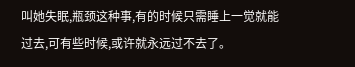叫她失眠,瓶颈这种事,有的时候只需睡上一觉就能过去,可有些时候,或许就永远过不去了。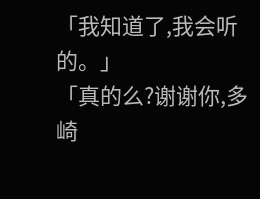「我知道了,我会听的。」
「真的么?谢谢你,多崎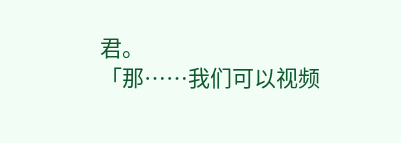君。
「那……我们可以视频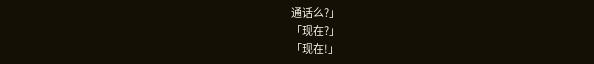通话么?」
「现在?」
「现在!」